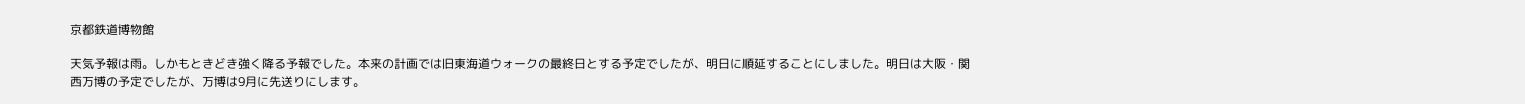京都鉄道博物館

天気予報は雨。しかもときどき強く降る予報でした。本来の計画では旧東海道ウォークの最終日とする予定でしたが、明日に順延することにしました。明日は大阪・関西万博の予定でしたが、万博は9月に先送りにします。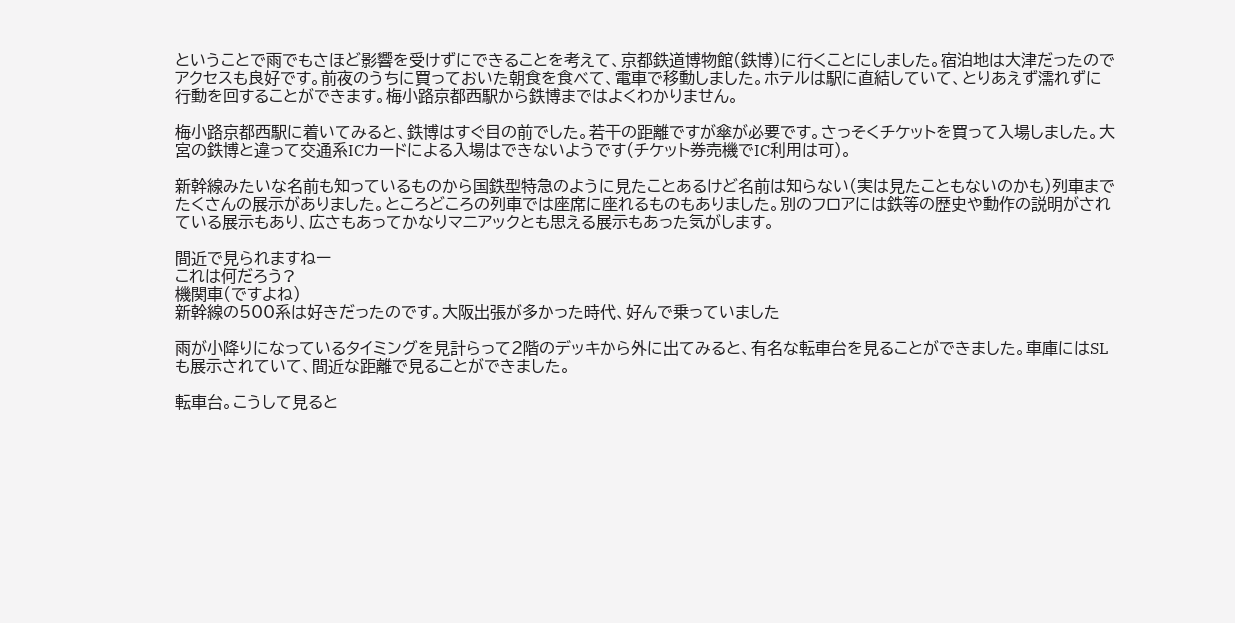ということで雨でもさほど影響を受けずにできることを考えて、京都鉄道博物館(鉄博)に行くことにしました。宿泊地は大津だったのでアクセスも良好です。前夜のうちに買っておいた朝食を食べて、電車で移動しました。ホテルは駅に直結していて、とりあえず濡れずに行動を回することができます。梅小路京都西駅から鉄博まではよくわかりません。

梅小路京都西駅に着いてみると、鉄博はすぐ目の前でした。若干の距離ですが傘が必要です。さっそくチケットを買って入場しました。大宮の鉄博と違って交通系ICカードによる入場はできないようです(チケット券売機でIC利用は可)。

新幹線みたいな名前も知っているものから国鉄型特急のように見たことあるけど名前は知らない(実は見たこともないのかも)列車までたくさんの展示がありました。ところどころの列車では座席に座れるものもありました。別のフロアには鉄等の歴史や動作の説明がされている展示もあり、広さもあってかなりマニアックとも思える展示もあった気がします。

間近で見られますねー
これは何だろう?
機関車(ですよね)
新幹線の500系は好きだったのです。大阪出張が多かった時代、好んで乗っていました

雨が小降りになっているタイミングを見計らって2階のデッキから外に出てみると、有名な転車台を見ることができました。車庫にはSLも展示されていて、間近な距離で見ることができました。

転車台。こうして見ると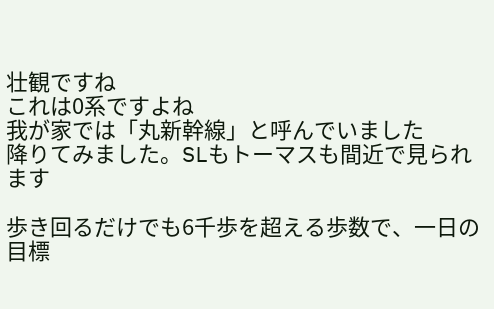壮観ですね
これは0系ですよね
我が家では「丸新幹線」と呼んでいました
降りてみました。SLもトーマスも間近で見られます

歩き回るだけでも6千歩を超える歩数で、一日の目標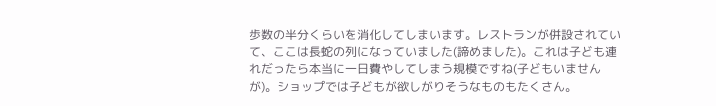歩数の半分くらいを消化してしまいます。レストランが併設されていて、ここは長蛇の列になっていました(諦めました)。これは子ども連れだったら本当に一日費やしてしまう規模ですね(子どもいませんが)。ショップでは子どもが欲しがりそうなものもたくさん。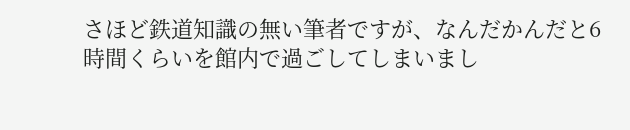さほど鉄道知識の無い筆者ですが、なんだかんだと6時間くらいを館内で過ごしてしまいまし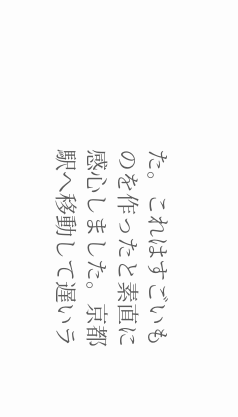た。これはすごいものを作ったと素直に感心しました。京都駅へ移動して遅いラ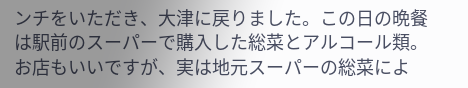ンチをいただき、大津に戻りました。この日の晩餐は駅前のスーパーで購入した総菜とアルコール類。お店もいいですが、実は地元スーパーの総菜によ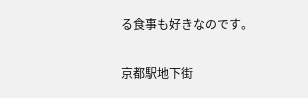る食事も好きなのです。

京都駅地下街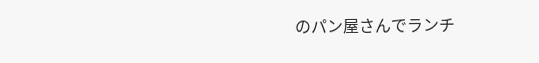のパン屋さんでランチ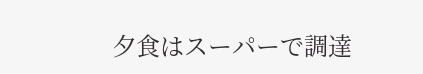夕食はスーパーで調達